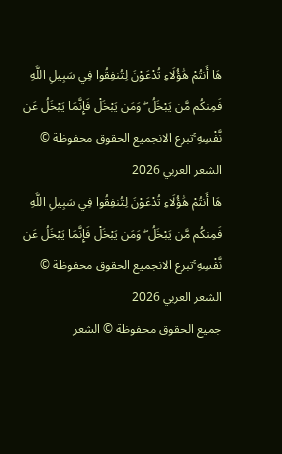هَا أَنتُمْ هَٰؤُلَاءِ تُدْعَوْنَ لِتُنفِقُوا فِي سَبِيلِ اللَّهِ فَمِنكُم مَّن يَبْخَلُ ۖ وَمَن يَبْخَلْ فَإِنَّمَا يَبْخَلُ عَن نَّفْسِهِ ۚتبرع الانجميع الحقوق محفوظة © الشعر العربي 2026
هَا أَنتُمْ هَٰؤُلَاءِ تُدْعَوْنَ لِتُنفِقُوا فِي سَبِيلِ اللَّهِ فَمِنكُم مَّن يَبْخَلُ ۖ وَمَن يَبْخَلْ فَإِنَّمَا يَبْخَلُ عَن نَّفْسِهِ ۚتبرع الانجميع الحقوق محفوظة © الشعر العربي 2026
جميع الحقوق محفوظة © الشعر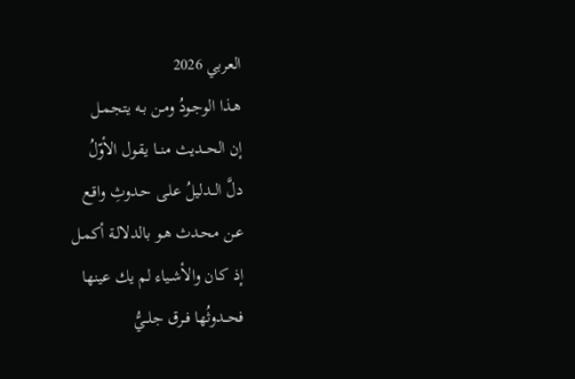العربي 2026
هـذا الوجـودُ ومـن بـه يتجمـل
إن الحــديث منــا يقـول الأوّلُ
دلَّ الــدليلُ علـى حـدوثِ واقـع
عـن محـدث هـو بالدلالـة أكمـل
إذ كـان والأشـياء لم يك عينها
فحــدوثُها فــرق جلــيُّ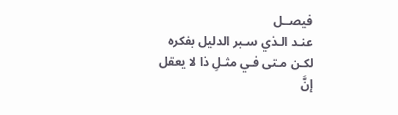فيصــل
عنـد الـذي سـبر الدليل بفكره
لكـن مـتى فـي مثـلِ ذا لا يعقل
إنَّ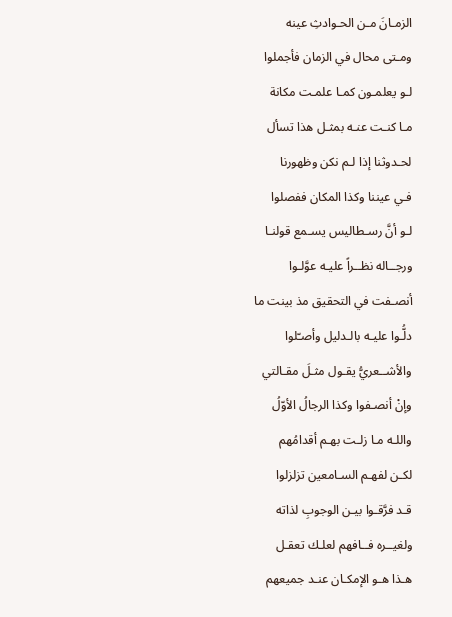الزمـانَ مـن الحـوادثِ عينه
ومـتى محال في الزمان فأجملوا
لـو يعلمـون كمـا علمـت مكانة
مـا كنـت عنـه بمثـل هذا تسأل
لحـدوثنا إذا لـم نكن وظهورنا
فـي عيننا وكذا المكان ففصلوا
لـو أنَّ رسـطاليس يسـمع قولنـا
ورجــاله نظــراً عليـه عوَّلـوا
أنصـفت في التحقيق مذ بينت ما
دلُّـوا عليـه بالـدليل وأصـّلوا
والأشــعريُّ يقـول مثـلَ مقـالتي
وإنْ أنصـفوا وكذا الرجالُ الأوّلُ
واللـه مـا زلـت بهـم أقدامُهم
لكـن لفهـم السـامعين تزلزلوا
قـد فرَّقـوا بيـن الوجوبِ لذاته
ولغيــره فــافهم لعلـك تعقـل
هـذا هـو الإمكـان عنـد جميعهم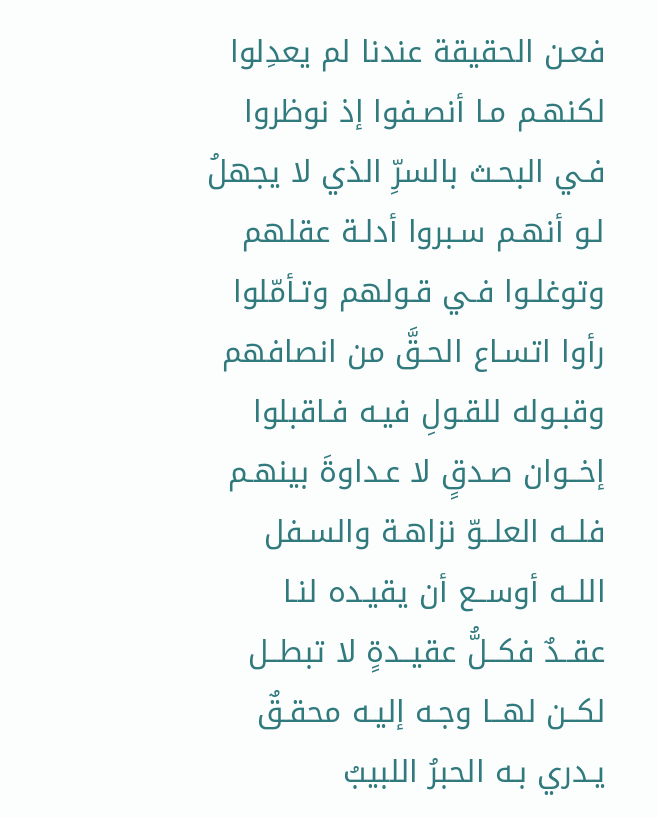فعـن الحقيقة عندنا لم يعدِلوا
لكنهـم مـا أنصـفوا إذ نوظروا
فـي البحـث بالسرِّ الذي لا يجهلُ
لـو أنهـم سـبروا أدلـة عقلهم
وتوغلـوا فـي قـولهم وتـأمّلوا
رأوا اتسـاع الحـقَّ من انصافهم
وقبـوله للقـولِ فيـه فـاقبلوا
إخــوان صـدقٍ لا عـداوةَ بينهـم
فلــه العلــوّ نزاهـة والسـفل
اللــه أوســع أن يقيـده لنـا
عقــدٌ فكــلُّ عقيــدةٍ لا تبطــل
لكــن لهــا وجـه إليـه محقـقٌ
يـدري بـه الحبرُ اللبيبُ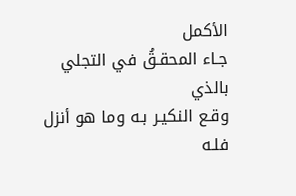الأكمل
جـاء المحقـقُ في التجلي بالذي
وقـع النكيـر بـه وما هو أنزل
فلـه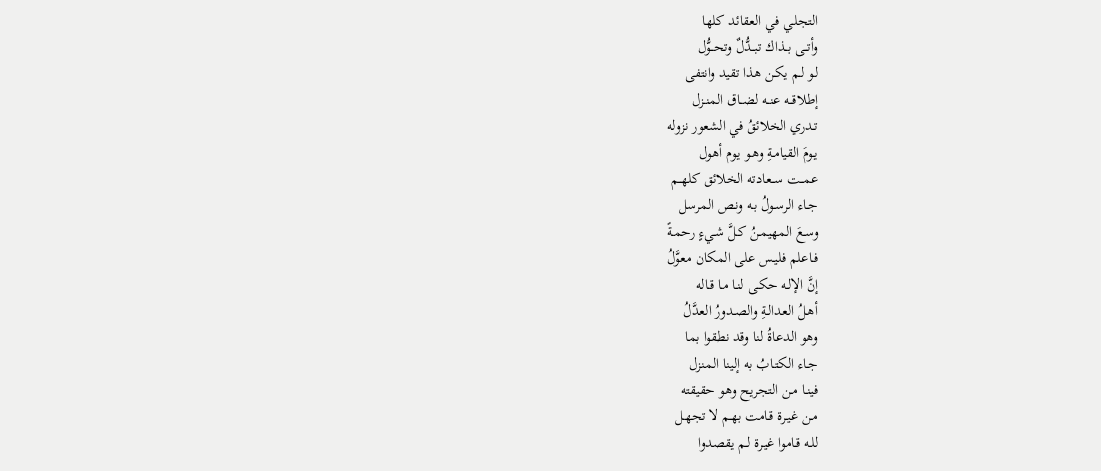التجلـي في العقائد كلها
وأتــى بــذاك تبــدُّلٌ وتحــوُّل
لـو لـم يكـن هذا تقيد وانتفى
إطلاقــه عنــه لضــاق المنـزل
تـدري الخلائقُ في الشعور نزوله
يـومَ القيامـةِ وهـو يـوم أهول
عمــت ســعادته الخلائق كلهــم
جـاء الرسـولُ بـه ونـص المرسل
وسـعَ المهيمـنُ كـلَّ شـيءٍ رحمـةً
فـاعلم فليـس على المكان معوَّلُ
إنَّ الإلـه حكـى لنـا مـا قـاله
أهـلُ العدالـةِ والصـدورُ العدَّلُ
وهو الدعاةُ لنا وقد نطقوا بما
جـاء الكتـابُ به إلينا المنزل
فينـا مـن التجريح وهو حقيقته
مـن غيـرة قـامت بهـم لا تجهـل
للـه قـاموا غيـرة لـم يقصدوا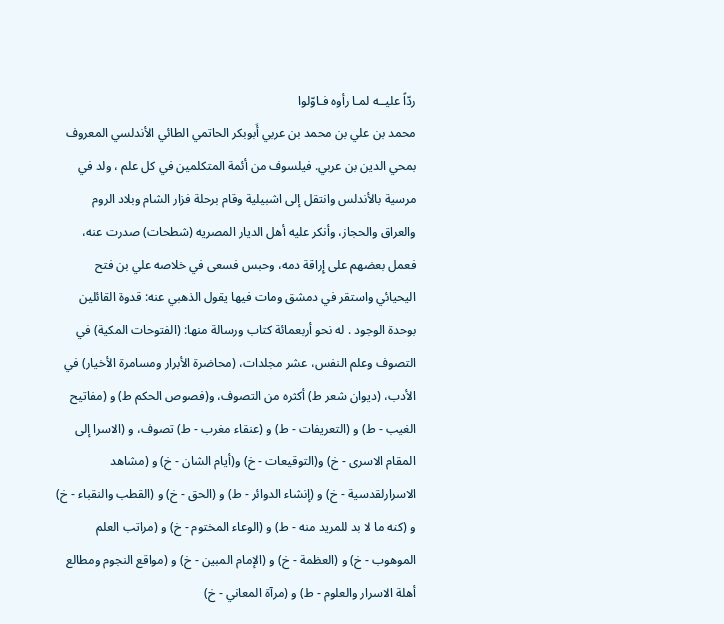ردّاً عليــه لمـا رأوه فـاوّلوا
محمد بن علي بن محمد بن عربي أَبوبكر الحاتمي الطائي الأندلسي المعروف بمحي الدين بن عربي. فيلسوف من أئمة المتكلمين في كل علم ، ولد في مرسية بالأندلس وانتقل إلى اشبيلية وقام برحلة فزار الشام وبلاد الروم والعراق والحجاز، وأنكر عليه أهل الديار المصريه (شطحات) صدرت عنه، فعمل بعضهم على إِراقة دمه، وحبس فسعى في خلاصه علي بن فتح اليحيائي واستقر في دمشق ومات فيها يقول الذهبي عنه: قدوة القائلين بوحدة الوجود . له نحو أربعمائة كتاب ورسالة منها: (الفتوحات المكية) في التصوف وعلم النفس، عشر مجلدات، (محاضرة الأبرار ومسامرة الأخيار) في الأدب، (ديوان شعر ط) أكثره من التصوف، و(فصوص الحكم ط) و (مفاتيح الغيب - ط) و (التعريفات - ط) و (عنقاء مغرب - ط) تصوف، و (الاسرا إلى المقام الاسرى - خ) و(التوقيعات - خ) و(أيام الشان - خ) و (مشاهد الاسرارلقدسية - خ) و (إنشاء الدوائر - ط) و (الحق - خ) و (القطب والنقباء - خ) و (كنه ما لا بد للمريد منه - ط) و (الوعاء المختوم - خ) و (مراتب العلم الموهوب - خ) و (العظمة - خ) و (الإمام المبين - خ) و (مواقع النجوم ومطالع أهلة الاسرار والعلوم - ط) و (مرآة المعاني - خ)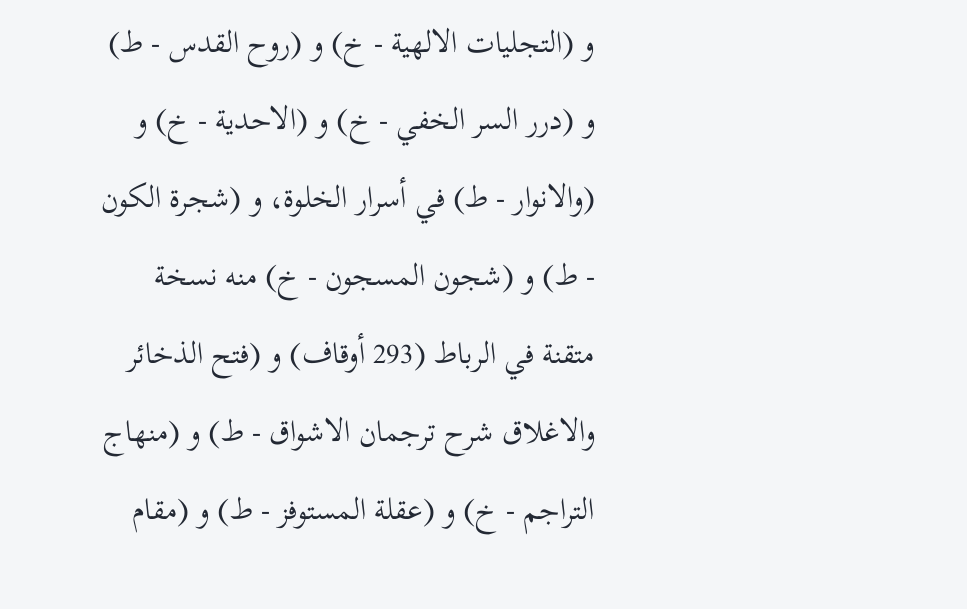و (التجليات الالهية - خ) و (روح القدس - ط) و (درر السر الخفي - خ) و (الاحدية - خ) و (والانوار - ط) في أسرار الخلوة، و (شجرة الكون - ط) و (شجون المسجون - خ) منه نسخة متقنة في الرباط (293 أوقاف) و (فتح الذخائر والاغلاق شرح ترجمان الاشواق - ط) و (منهاج التراجم - خ) و (عقلة المستوفز - ط) و (مقام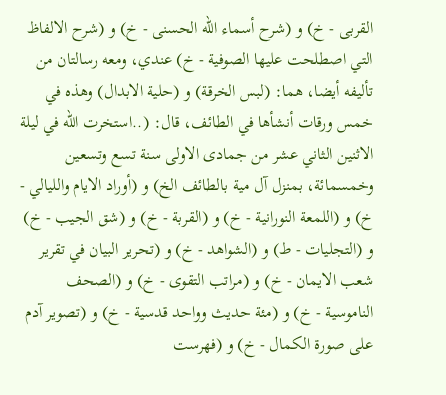القربى - خ) و (شرح أسماء الله الحسنى - خ) و (شرح الالفاظ التي اصطلحت عليها الصوفية - خ) عندي، ومعه رسالتان من تأليفه أيضا، هما: (لبس الخرقة) و (حلية الابدال) وهذه في خمس ورقات أنشأها في الطائف، قال: (..استخرت الله في ليلة الاثنين الثاني عشر من جمادى الاولى سنة تسع وتسعين وخمسمائة، بمنزل آل مية بالطائف الخ) و (أوراد الايام والليالي - خ) و (اللمعة النورانية - خ) و (القربة - خ) و (شق الجيب - خ) و (التجليات - ط) و (الشواهد - خ) و (تحرير البيان في تقرير شعب الايمان - خ) و (مراتب التقوى - خ) و (الصحف الناموسية - خ) و (مئة حديث وواحد قدسية - خ) و (تصوير آدم على صورة الكمال - خ) و (فهرست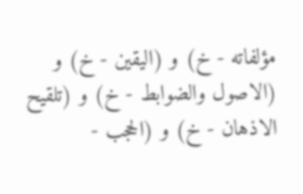مؤلفاته - خ) و (اليقين - خ) و (الاصول والضوابط - خ) و (تلقيح الاذهان - خ) و (الحجب -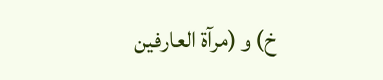خ) و (مرآة العارفين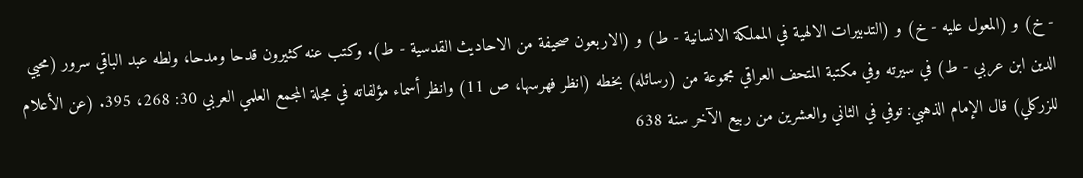- خ) و (المعول عليه - خ) و (التدبيرات الالهية في المملكة الانسانية - ط) و (الاربعون صحيفة من الاحاديث القدسية - ط). وكتب عنه كثيرون قدحا ومدحا، ولطه عبد الباقي سرور (محيي الدين ابن عربي - ط) في سيرته وفي مكتبة المتحف العراقي مجموعة من (رسائله) بخطه (انظر فهرسها، ص 11) وانظر أسماء مؤلفاته في مجلة المجمع العلمي العربي 30: 268، 395. (عن الأعلام للزركلي) قال الإمام الذهبي: توفي في الثاني والعشرين من ربيع الآخر سنة 638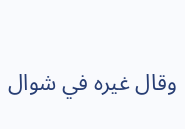وقال غيره في شوال